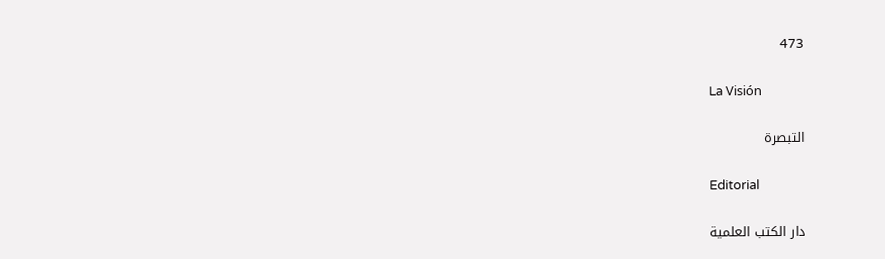473

La Visión

التبصرة

Editorial

دار الكتب العلمية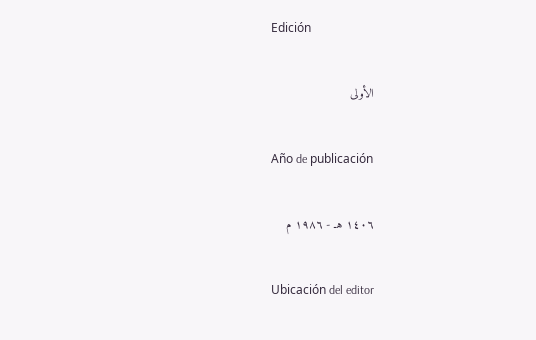Edición

الأولى

Año de publicación

١٤٠٦ هـ - ١٩٨٦ م

Ubicación del editor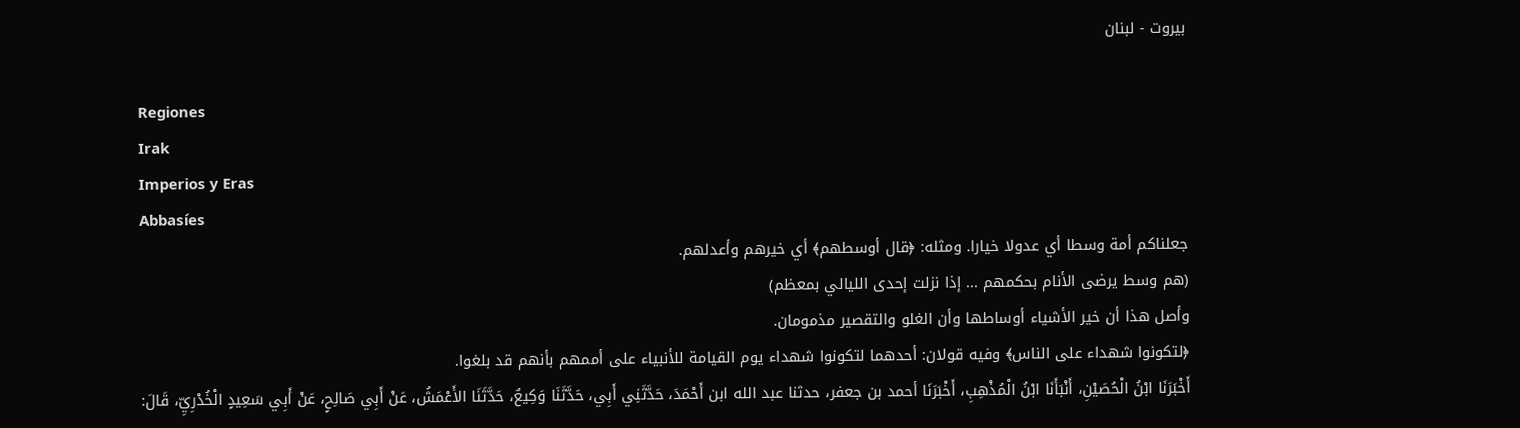بيروت - لبنان

Regiones
Irak
Imperios y Eras
Abbasíes
جعلناكم أمة وسطا أي عدولا خيارا. ومثله: ﴿قال أوسطهم﴾ أي خيرهم وأعدلهم.
(هم وسط يرضى الأنام بحكمهم ... إذا نزلت إحدى الليالي بمعظم)
وأصل هذا أن خير الأشياء أوساطها وأن الغلو والتقصير مذمومان.
﴿لتكونوا شهداء على الناس﴾ وفيه قولان: أحدهما لتكونوا شهداء يوم القيامة للأنبياء على أممهم بأنهم قد بلغوا.
أَخْبَرَنَا ابْنُ الْحُصَيْنِ، أَنْبَأَنَا ابْنُ الْمُذْهِبِ، أَخْبَرَنَا أحمد بن جعفر، حدثنا عبد الله ابن أَحْمَدَ، حَدَّثَنِي أَبِي، حَدَّثَنَا وَكِيعٌ، حَدَّثَنَا الأَعْمَشُ، عَنْ أَبِي صَالِحٍ، عَنْ أَبِي سَعِيدٍ الْخُدْرِيِّ، قَالَ: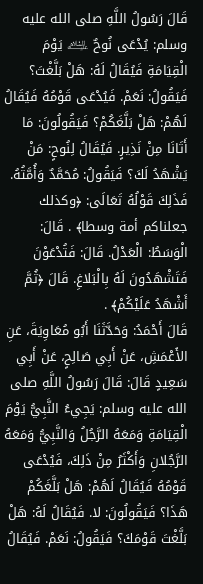قَالَ رَسُولُ اللَّهِ صلى الله عليه وسلم: يُدْعَى نُوحٌ ﵇ يَوْمَ الْقِيَامَةِ فَيُقَالُ لَهُ: هَلْ بَلَّغْتَ؟ فَيَقُولُ: نَعَمْ. فَيُدْعَى قَوْمُهُ فَيُقَالُ لَهُمْ: هَلْ بَلَّغَكُمْ؟ فَيَقُولُونَ: مَا أَتَانَا مِنْ نَذِيرٍ. فَيُقَالُ لِنُوحٍ: مَنْ يَشْهَدُ لَكَ؟ فَيَقُولُ: مُحَمَّدٌ وَأُمَّتُهُ. فَذَلِكَ قَوْلُهُ تَعَالَى: ﴿وكذلك جعلناكم أمة وسطا﴾ . قَالَ: الْوَسَطُ: الْعَدْلُ. قَالَ: فَتُدْعَوْنَ فَتَشْهَدُونَ لَهُ بِالْبَلاغِ. قَالَ ﴿ثُمَّ أَشْهَدُ عَلَيْكُمْ﴾ .
قَالَ أَحْمَدُ: وَحَدَّثَنَا أَبُو مُعَاوِيَةَ، عَنِ الأَعْمَشِ، عَنْ أَبِي صَالِحٍ، عَنْ أَبِي سَعِيدٍ قَالَ: قَالَ رَسُولُ اللَّهِ صلى الله عليه وسلم: يَجِيءُ النَّبِيُّ يَوْمَ الْقِيَامَةِ وَمَعَهُ الرَّجُلُ وَالنَّبِيُّ وَمَعَهُ الرَّجُلانِ وَأَكْثَرُ مِنْ ذَلِكَ، فَيُدْعَى قَوْمُهُ فَيُقَالُ لَهُمْ: هَلْ بَلَّغَكُمْ هَذَا؟ فَيَقُولُونَ: لا. فَيُقَالُ لَهُ: هَلْ بَلَّغْتَ قَوْمَكَ؟ فَيَقُولُ: نَعَمْ. فَيُقَالُ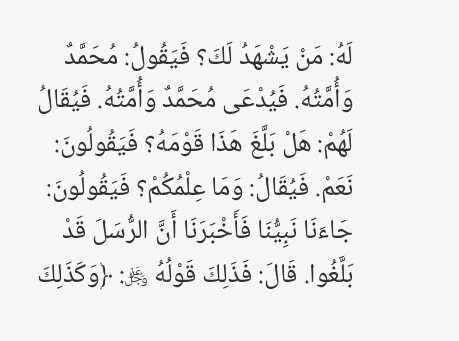لَهُ: مَنْ يَشْهَدُ لَكَ؟ فَيَقُولُ: مُحَمَّدٌ وَأُمَّتُهُ. فَيُدْعَى مُحَمَّدٌ وَأُمَّتُهُ. فَيُقَالُ لَهُمْ: هَلْ بَلَّغَ هَذَا قَوْمَهُ؟ فَيَقُولُونَ: نَعَمْ. فَيُقَالُ: وَمَا عِلْمُكُمْ؟ فَيَقُولُونَ: جَاءَنَا نَبِيُّنَا فَأَخْبَرَنَا أَنَّ الرُّسَلَ قَدْ بَلَّغُوا. قَالَ: فَذَلِكَ قَوْلُهُ ﷿: ﴿وَكَذَلِكَ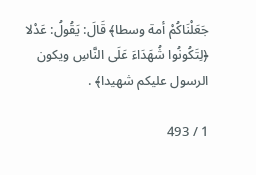جَعَلْنَاكُمْ أمة وسطا﴾ قَالَ: يَقُولُ: عَدْلا ﴿لِتَكُونُوا شُهَدَاءَ عَلَى النَّاسِ ويكون الرسول عليكم شهيدا﴾ .

1 / 493